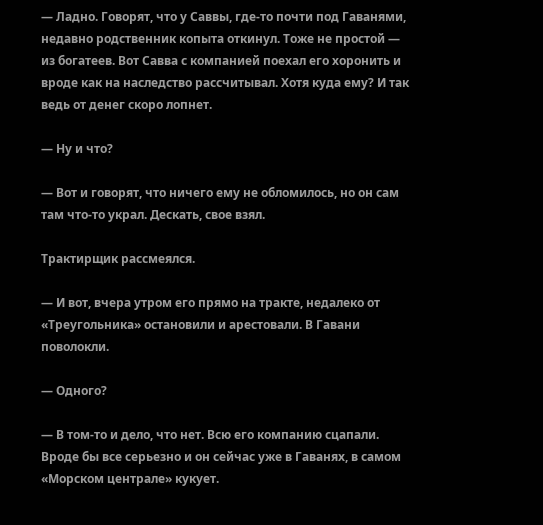— Ладно. Говорят, что у Саввы, где-то почти под Гаванями, недавно родственник копыта откинул. Тоже не простой — из богатеев. Вот Савва с компанией поехал его хоронить и вроде как на наследство рассчитывал. Хотя куда ему? И так ведь от денег скоро лопнет.

— Ну и что?

— Вот и говорят, что ничего ему не обломилось, но он сам там что-то украл. Дескать, свое взял.

Трактирщик рассмеялся.

— И вот, вчера утром его прямо на тракте, недалеко от «Треугольника» остановили и арестовали. В Гавани поволокли.

— Одного?

— В том-то и дело, что нет. Всю его компанию сцапали. Вроде бы все серьезно и он сейчас уже в Гаванях, в самом «Морском централе» кукует.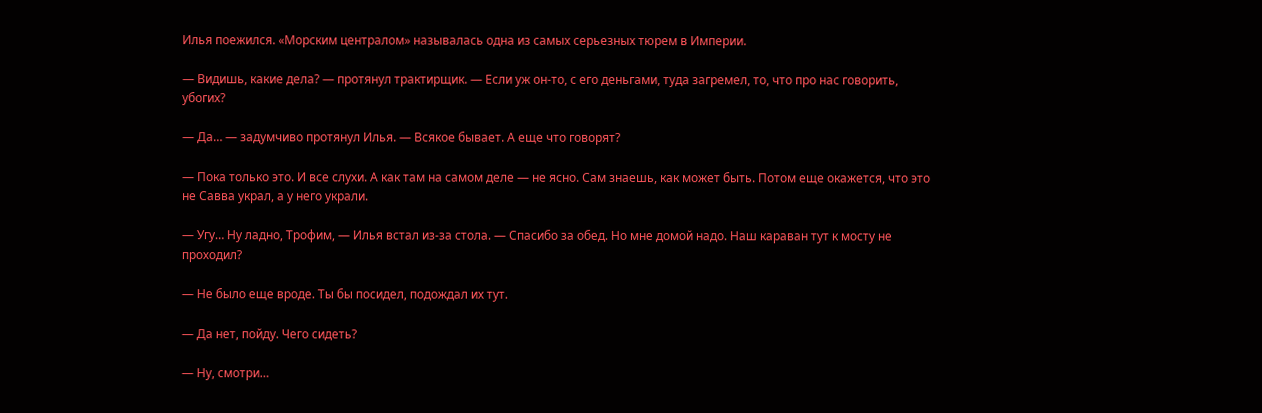Илья поежился. «Морским централом» называлась одна из самых серьезных тюрем в Империи.

— Видишь, какие дела? — протянул трактирщик. — Если уж он-то, с его деньгами, туда загремел, то, что про нас говорить, убогих?

— Да… — задумчиво протянул Илья. — Всякое бывает. А еще что говорят?

— Пока только это. И все слухи. А как там на самом деле — не ясно. Сам знаешь, как может быть. Потом еще окажется, что это не Савва украл, а у него украли.

— Угу… Ну ладно, Трофим, — Илья встал из-за стола. — Спасибо за обед. Но мне домой надо. Наш караван тут к мосту не проходил?

— Не было еще вроде. Ты бы посидел, подождал их тут.

— Да нет, пойду. Чего сидеть?

— Ну, смотри…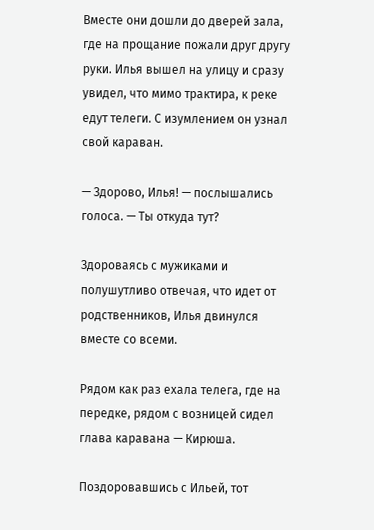Вместе они дошли до дверей зала, где на прощание пожали друг другу руки. Илья вышел на улицу и сразу увидел, что мимо трактира, к реке едут телеги. С изумлением он узнал свой караван.

— Здорово, Илья! — послышались голоса. — Ты откуда тут?

Здороваясь с мужиками и полушутливо отвечая, что идет от родственников, Илья двинулся вместе со всеми.

Рядом как раз ехала телега, где на передке, рядом с возницей сидел глава каравана — Кирюша.

Поздоровавшись с Ильей, тот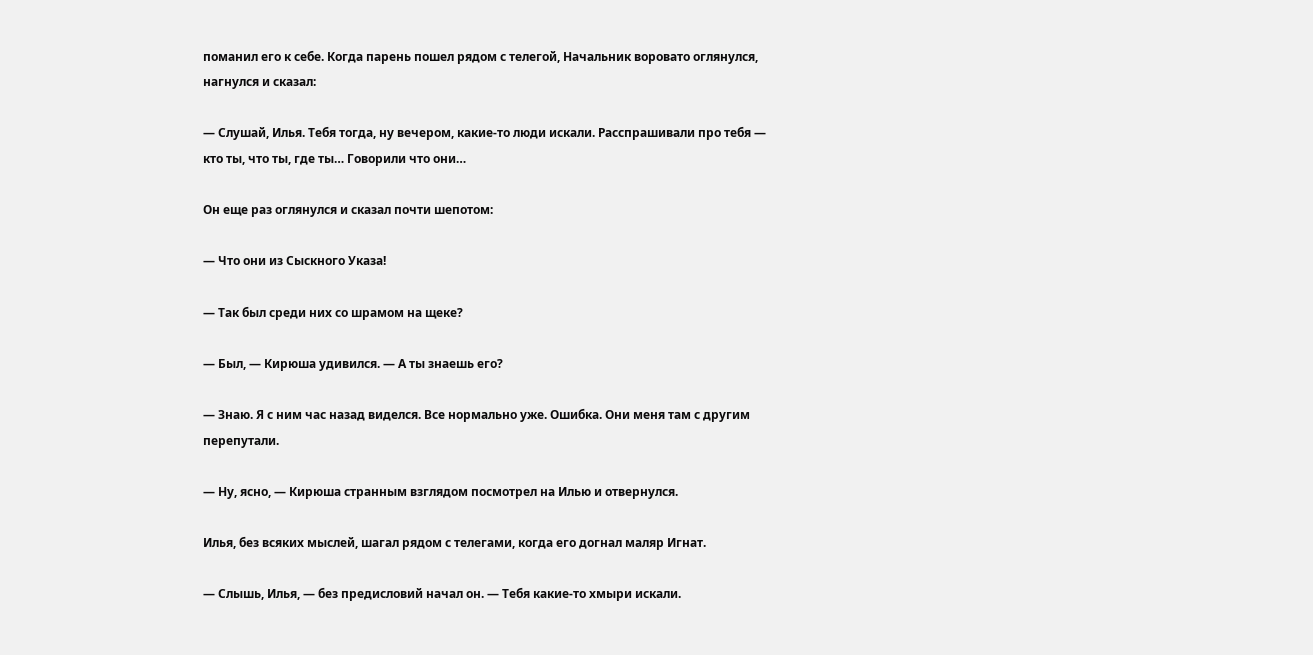поманил его к себе. Когда парень пошел рядом с телегой, Начальник воровато оглянулся, нагнулся и сказал:

— Слушай, Илья. Тебя тогда, ну вечером, какие-то люди искали. Расспрашивали про тебя — кто ты, что ты, где ты… Говорили что они…

Он еще раз оглянулся и сказал почти шепотом:

— Что они из Сыскного Указа!

— Так был среди них со шрамом на щеке?

— Был, — Кирюша удивился. — А ты знаешь его?

— Знаю. Я с ним час назад виделся. Все нормально уже. Ошибка. Они меня там с другим перепутали.

— Ну, ясно, — Кирюша странным взглядом посмотрел на Илью и отвернулся.

Илья, без всяких мыслей, шагал рядом с телегами, когда его догнал маляр Игнат.

— Слышь, Илья, — без предисловий начал он. — Тебя какие-то хмыри искали.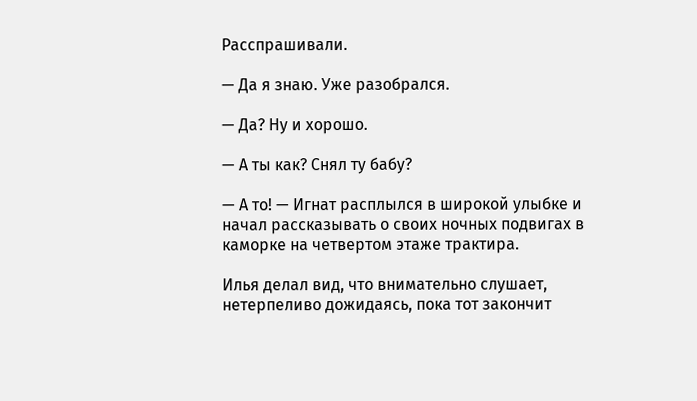Расспрашивали.

— Да я знаю. Уже разобрался.

— Да? Ну и хорошо.

— А ты как? Снял ту бабу?

— А то! — Игнат расплылся в широкой улыбке и начал рассказывать о своих ночных подвигах в каморке на четвертом этаже трактира.

Илья делал вид, что внимательно слушает, нетерпеливо дожидаясь, пока тот закончит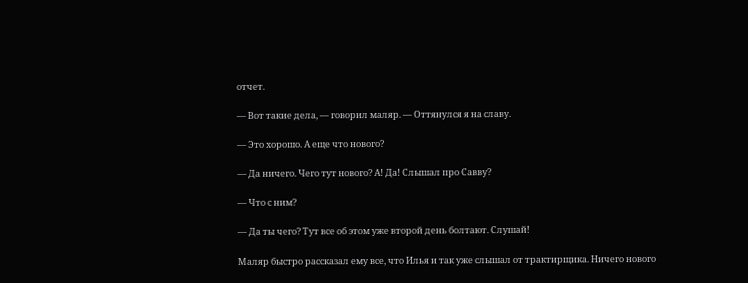отчет.

— Вот такие дела, — говорил маляр. — Оттянулся я на славу.

— Это хорошо. А еще что нового?

— Да ничего. Чего тут нового? А! Да! Слышал про Савву?

— Что с ним?

— Да ты чего? Тут все об этом уже второй день болтают. Слушай!

Маляр быстро рассказал ему все, что Илья и так уже слышал от трактирщика. Ничего нового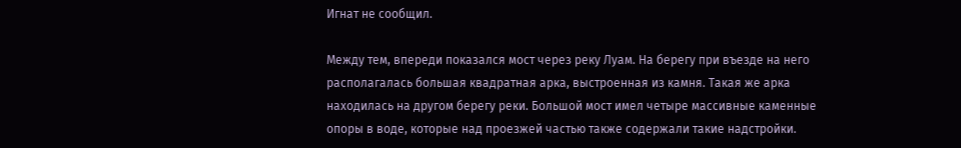Игнат не сообщил.

Между тем, впереди показался мост через реку Луам. На берегу при въезде на него располагалась большая квадратная арка, выстроенная из камня. Такая же арка находилась на другом берегу реки. Большой мост имел четыре массивные каменные опоры в воде, которые над проезжей частью также содержали такие надстройки.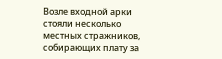Возле входной арки стояли несколько местных стражников, собирающих плату за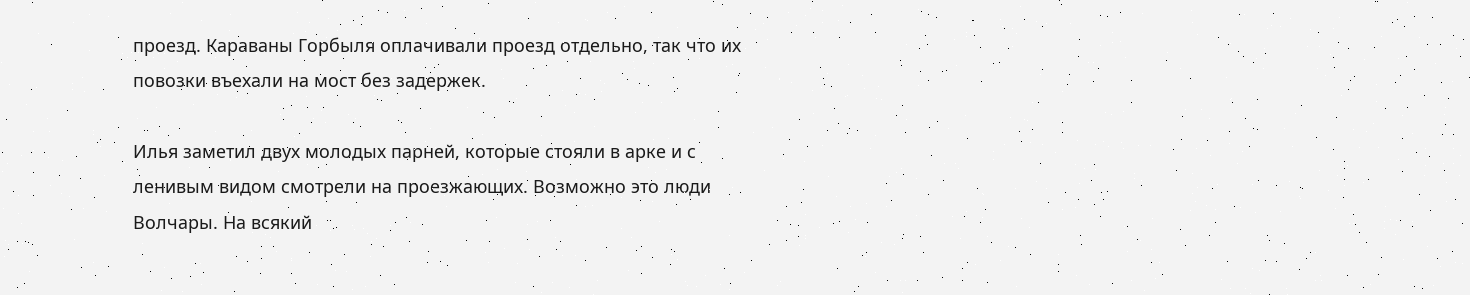проезд. Караваны Горбыля оплачивали проезд отдельно, так что их повозки въехали на мост без задержек.

Илья заметил двух молодых парней, которые стояли в арке и с ленивым видом смотрели на проезжающих. Возможно это люди Волчары. На всякий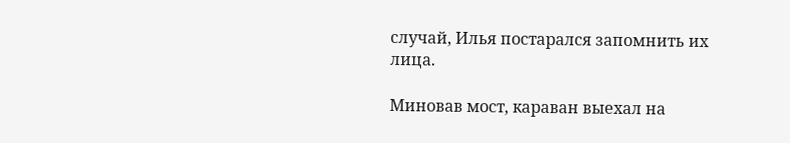случай, Илья постарался запомнить их лица.

Миновав мост, караван выехал на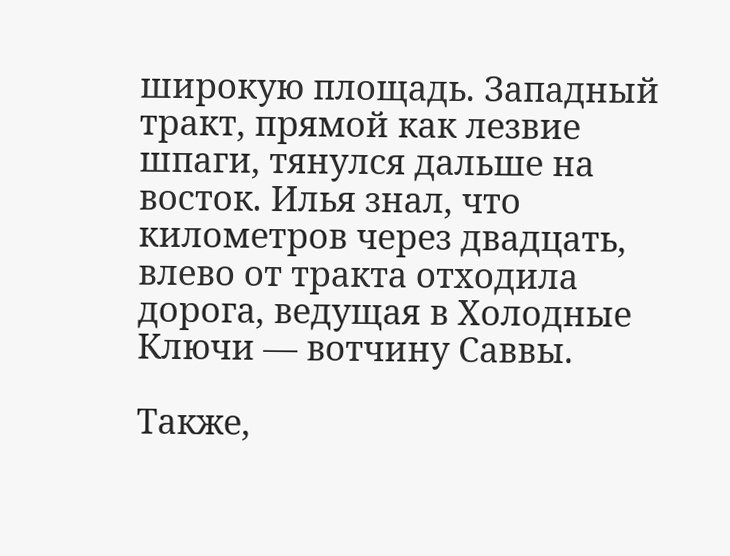широкую площадь. Западный тракт, прямой как лезвие шпаги, тянулся дальше на восток. Илья знал, что километров через двадцать, влево от тракта отходила дорога, ведущая в Холодные Ключи — вотчину Саввы.

Также,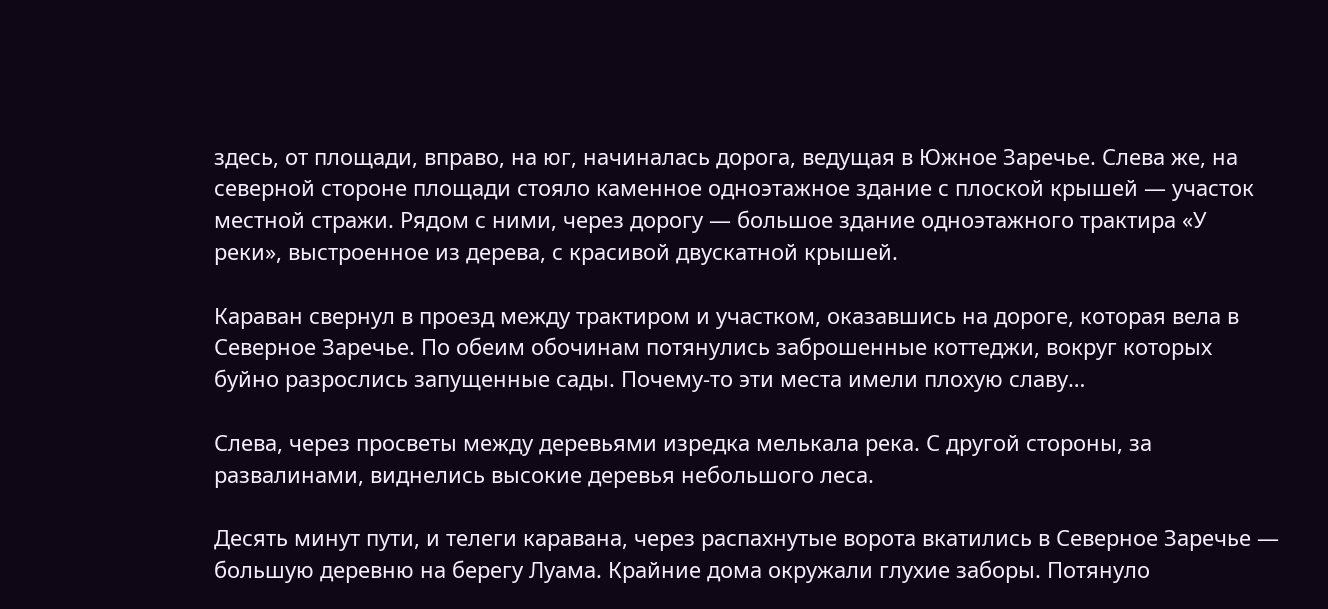здесь, от площади, вправо, на юг, начиналась дорога, ведущая в Южное Заречье. Слева же, на северной стороне площади стояло каменное одноэтажное здание с плоской крышей — участок местной стражи. Рядом с ними, через дорогу — большое здание одноэтажного трактира «У реки», выстроенное из дерева, с красивой двускатной крышей.

Караван свернул в проезд между трактиром и участком, оказавшись на дороге, которая вела в Северное Заречье. По обеим обочинам потянулись заброшенные коттеджи, вокруг которых буйно разрослись запущенные сады. Почему-то эти места имели плохую славу…

Слева, через просветы между деревьями изредка мелькала река. С другой стороны, за развалинами, виднелись высокие деревья небольшого леса.

Десять минут пути, и телеги каравана, через распахнутые ворота вкатились в Северное Заречье — большую деревню на берегу Луама. Крайние дома окружали глухие заборы. Потянуло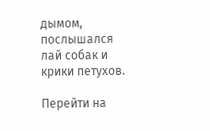дымом, послышался лай собак и крики петухов.

Перейти на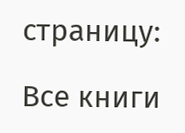страницу:

Все книги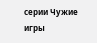серии Чужие игры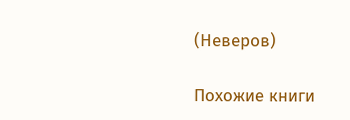(Неверов)

Похожие книги